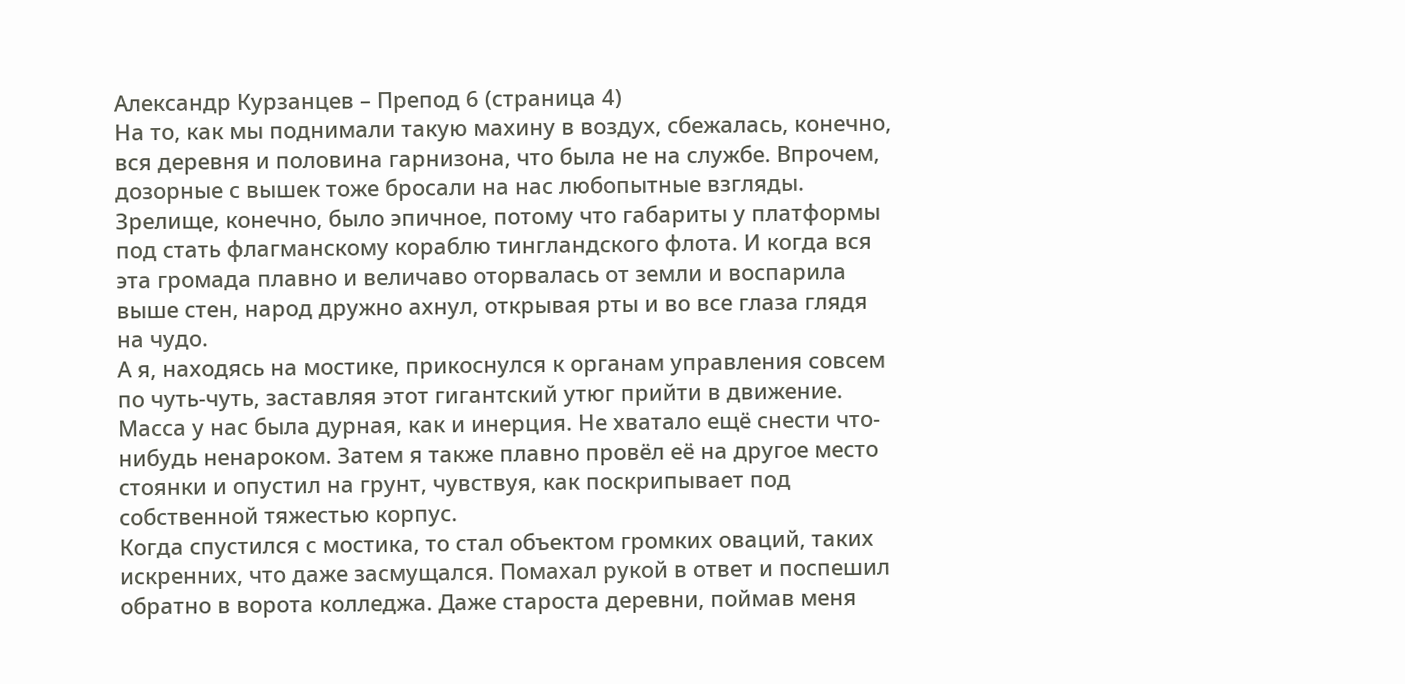Александр Курзанцев – Препод 6 (страница 4)
На то, как мы поднимали такую махину в воздух, сбежалась, конечно, вся деревня и половина гарнизона, что была не на службе. Впрочем, дозорные с вышек тоже бросали на нас любопытные взгляды. Зрелище, конечно, было эпичное, потому что габариты у платформы под стать флагманскому кораблю тингландского флота. И когда вся эта громада плавно и величаво оторвалась от земли и воспарила выше стен, народ дружно ахнул, открывая рты и во все глаза глядя на чудо.
А я, находясь на мостике, прикоснулся к органам управления совсем по чуть-чуть, заставляя этот гигантский утюг прийти в движение. Масса у нас была дурная, как и инерция. Не хватало ещё снести что-нибудь ненароком. Затем я также плавно провёл её на другое место стоянки и опустил на грунт, чувствуя, как поскрипывает под собственной тяжестью корпус.
Когда спустился с мостика, то стал объектом громких оваций, таких искренних, что даже засмущался. Помахал рукой в ответ и поспешил обратно в ворота колледжа. Даже староста деревни, поймав меня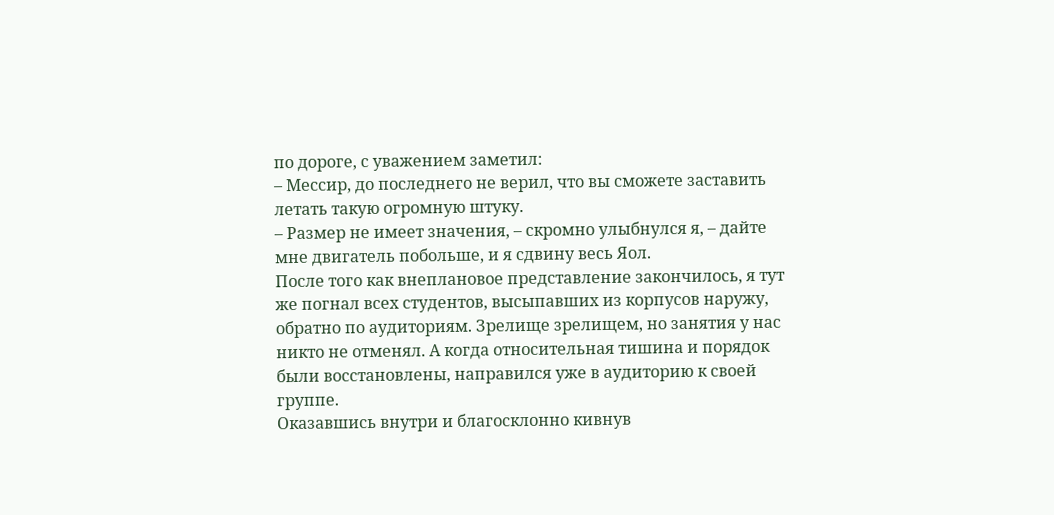по дороге, с уважением заметил:
– Мессир, до последнего не верил, что вы сможете заставить летать такую огромную штуку.
– Размер не имеет значения, – скромно улыбнулся я, – дайте мне двигатель побольше, и я сдвину весь Яол.
После того как внеплановое представление закончилось, я тут же погнал всех студентов, высыпавших из корпусов наружу, обратно по аудиториям. Зрелище зрелищем, но занятия у нас никто не отменял. А когда относительная тишина и порядок были восстановлены, направился уже в аудиторию к своей группе.
Оказавшись внутри и благосклонно кивнув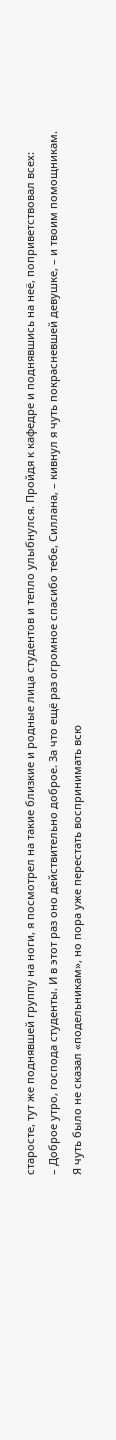старосте, тут же поднявшей группу на ноги, я посмотрел на такие близкие и родные лица студентов и тепло улыбнулся. Пройдя к кафедре и поднявшись на неё, поприветствовал всех:
– Доброе утро, господа студенты. И в этот раз оно действительно доброе. За что ещё раз огромное спасибо тебе, Силлана, – кивнул я чуть покрасневшей девушке, – и твоим помощникам.
Я чуть было не сказал «подельникам», но пора уже перестать воспринимать всю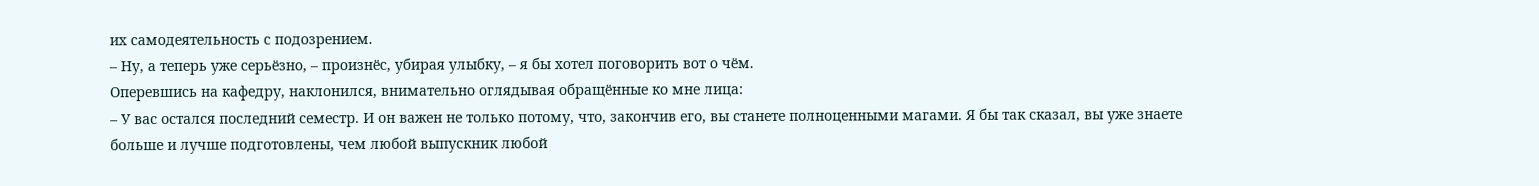их самодеятельность с подозрением.
– Ну, а теперь уже серьёзно, – произнёс, убирая улыбку, – я бы хотел поговорить вот о чём.
Оперевшись на кафедру, наклонился, внимательно оглядывая обращённые ко мне лица:
– У вас остался последний семестр. И он важен не только потому, что, закончив его, вы станете полноценными магами. Я бы так сказал, вы уже знаете больше и лучше подготовлены, чем любой выпускник любой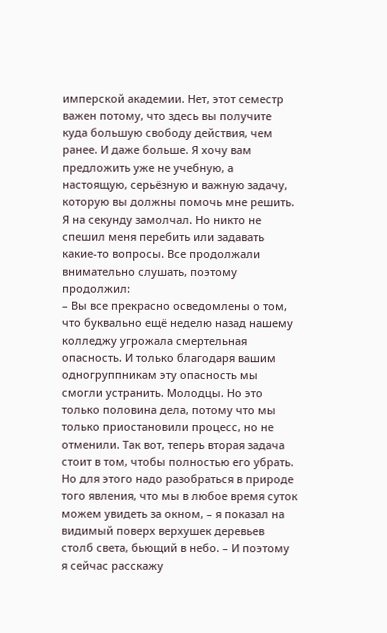имперской академии. Нет, этот семестр важен потому, что здесь вы получите куда большую свободу действия, чем ранее. И даже больше. Я хочу вам предложить уже не учебную, а настоящую, серьёзную и важную задачу, которую вы должны помочь мне решить.
Я на секунду замолчал. Но никто не спешил меня перебить или задавать какие-то вопросы. Все продолжали внимательно слушать, поэтому продолжил:
– Вы все прекрасно осведомлены о том, что буквально ещё неделю назад нашему колледжу угрожала смертельная опасность. И только благодаря вашим одногруппникам эту опасность мы смогли устранить. Молодцы. Но это только половина дела, потому что мы только приостановили процесс, но не отменили. Так вот, теперь вторая задача стоит в том, чтобы полностью его убрать. Но для этого надо разобраться в природе того явления, что мы в любое время суток можем увидеть за окном, – я показал на видимый поверх верхушек деревьев столб света, бьющий в небо. – И поэтому я сейчас расскажу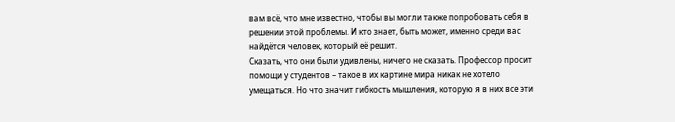вам всё, что мне известно, чтобы вы могли также попробовать себя в решении этой проблемы. И кто знает, быть может, именно среди вас найдётся человек, который её решит.
Сказать, что они были удивлены, ничего не сказать. Профессор просит помощи у студентов – такое в их картине мира никак не хотело умещаться. Но что значит гибкость мышления, которую я в них все эти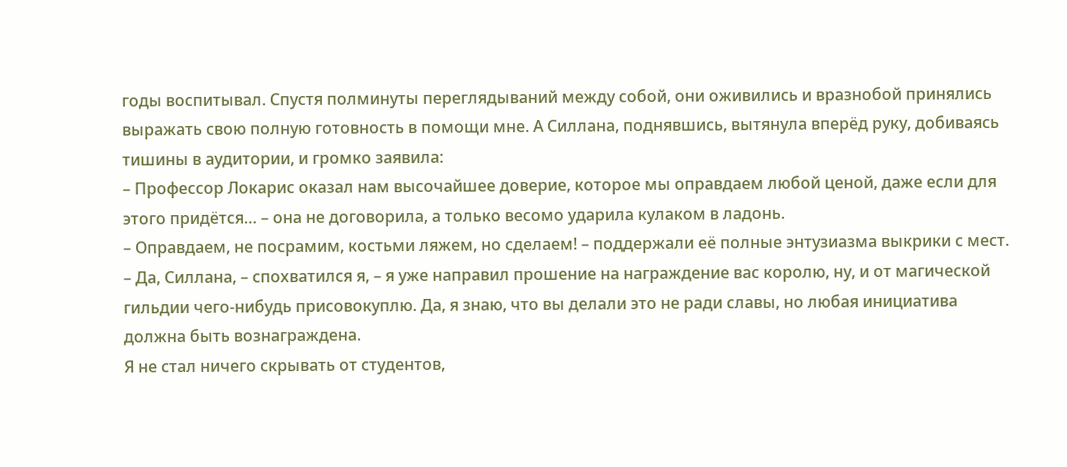годы воспитывал. Спустя полминуты переглядываний между собой, они оживились и вразнобой принялись выражать свою полную готовность в помощи мне. А Силлана, поднявшись, вытянула вперёд руку, добиваясь тишины в аудитории, и громко заявила:
– Профессор Локарис оказал нам высочайшее доверие, которое мы оправдаем любой ценой, даже если для этого придётся… – она не договорила, а только весомо ударила кулаком в ладонь.
– Оправдаем, не посрамим, костьми ляжем, но сделаем! – поддержали её полные энтузиазма выкрики с мест.
– Да, Силлана, – спохватился я, – я уже направил прошение на награждение вас королю, ну, и от магической гильдии чего-нибудь присовокуплю. Да, я знаю, что вы делали это не ради славы, но любая инициатива должна быть вознаграждена.
Я не стал ничего скрывать от студентов,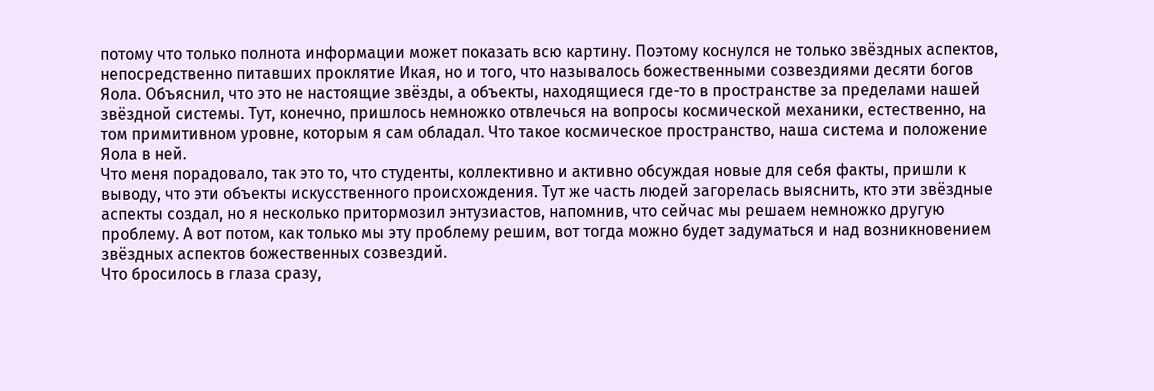потому что только полнота информации может показать всю картину. Поэтому коснулся не только звёздных аспектов, непосредственно питавших проклятие Икая, но и того, что называлось божественными созвездиями десяти богов Яола. Объяснил, что это не настоящие звёзды, а объекты, находящиеся где-то в пространстве за пределами нашей звёздной системы. Тут, конечно, пришлось немножко отвлечься на вопросы космической механики, естественно, на том примитивном уровне, которым я сам обладал. Что такое космическое пространство, наша система и положение Яола в ней.
Что меня порадовало, так это то, что студенты, коллективно и активно обсуждая новые для себя факты, пришли к выводу, что эти объекты искусственного происхождения. Тут же часть людей загорелась выяснить, кто эти звёздные аспекты создал, но я несколько притормозил энтузиастов, напомнив, что сейчас мы решаем немножко другую проблему. А вот потом, как только мы эту проблему решим, вот тогда можно будет задуматься и над возникновением звёздных аспектов божественных созвездий.
Что бросилось в глаза сразу,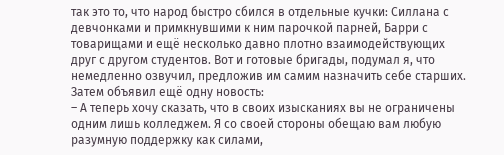так это то, что народ быстро сбился в отдельные кучки: Силлана с девчонками и примкнувшими к ним парочкой парней, Барри с товарищами и ещё несколько давно плотно взаимодействующих друг с другом студентов. Вот и готовые бригады, подумал я, что немедленно озвучил, предложив им самим назначить себе старших.
Затем объявил ещё одну новость:
– А теперь хочу сказать, что в своих изысканиях вы не ограничены одним лишь колледжем. Я со своей стороны обещаю вам любую разумную поддержку как силами,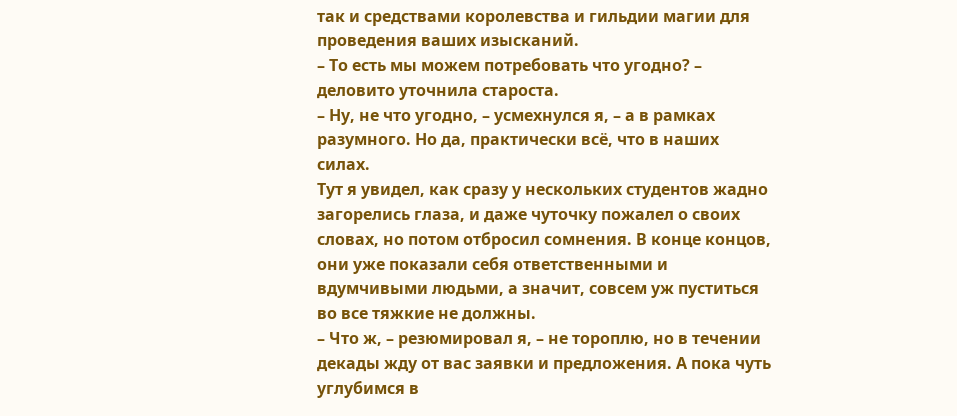так и средствами королевства и гильдии магии для проведения ваших изысканий.
– То есть мы можем потребовать что угодно? – деловито уточнила староста.
– Ну, не что угодно, – усмехнулся я, – а в рамках разумного. Но да, практически всё, что в наших силах.
Тут я увидел, как сразу у нескольких студентов жадно загорелись глаза, и даже чуточку пожалел о своих словах, но потом отбросил сомнения. В конце концов, они уже показали себя ответственными и вдумчивыми людьми, а значит, совсем уж пуститься во все тяжкие не должны.
– Что ж, – резюмировал я, – не тороплю, но в течении декады жду от вас заявки и предложения. А пока чуть углубимся в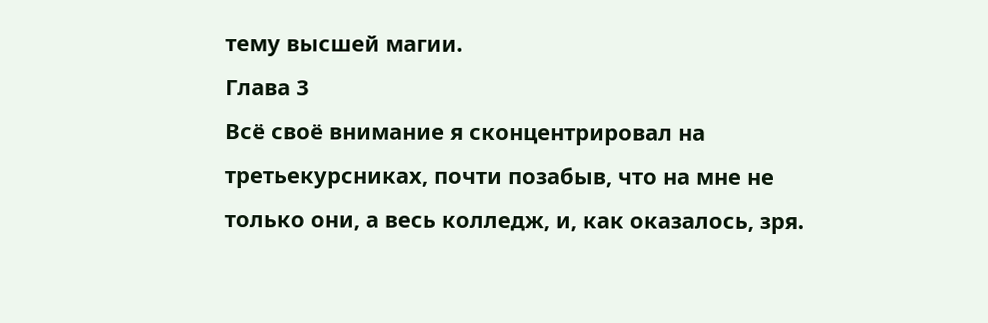тему высшей магии.
Глава 3
Всё своё внимание я сконцентрировал на третьекурсниках, почти позабыв, что на мне не только они, а весь колледж, и, как оказалось, зря.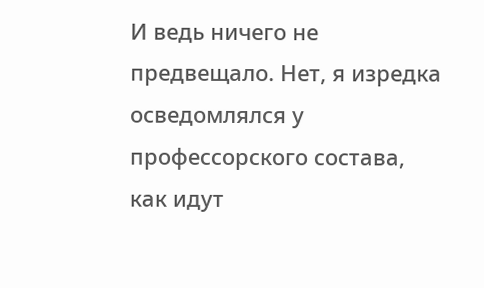И ведь ничего не предвещало. Нет, я изредка осведомлялся у профессорского состава, как идут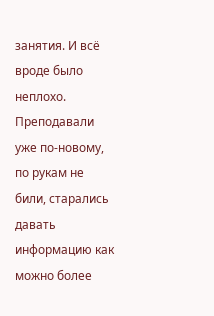занятия. И всё вроде было неплохо. Преподавали уже по-новому, по рукам не били, старались давать информацию как можно более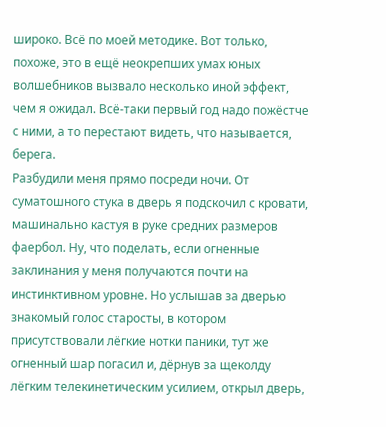широко. Всё по моей методике. Вот только, похоже, это в ещё неокрепших умах юных волшебников вызвало несколько иной эффект, чем я ожидал. Всё-таки первый год надо пожёстче с ними, а то перестают видеть, что называется, берега.
Разбудили меня прямо посреди ночи. От суматошного стука в дверь я подскочил с кровати, машинально кастуя в руке средних размеров фаербол. Ну, что поделать, если огненные заклинания у меня получаются почти на инстинктивном уровне. Но услышав за дверью знакомый голос старосты, в котором присутствовали лёгкие нотки паники, тут же огненный шар погасил и, дёрнув за щеколду лёгким телекинетическим усилием, открыл дверь,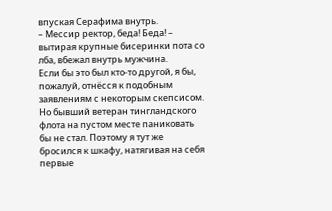впуская Серафима внутрь.
– Мессир ректор, беда! Беда! – вытирая крупные бисеринки пота со лба, вбежал внутрь мужчина.
Если бы это был кто-то другой, я бы, пожалуй, отнёсся к подобным заявлениям с некоторым скепсисом. Но бывший ветеран тингландского флота на пустом месте паниковать бы не стал. Поэтому я тут же бросился к шкафу, натягивая на себя первые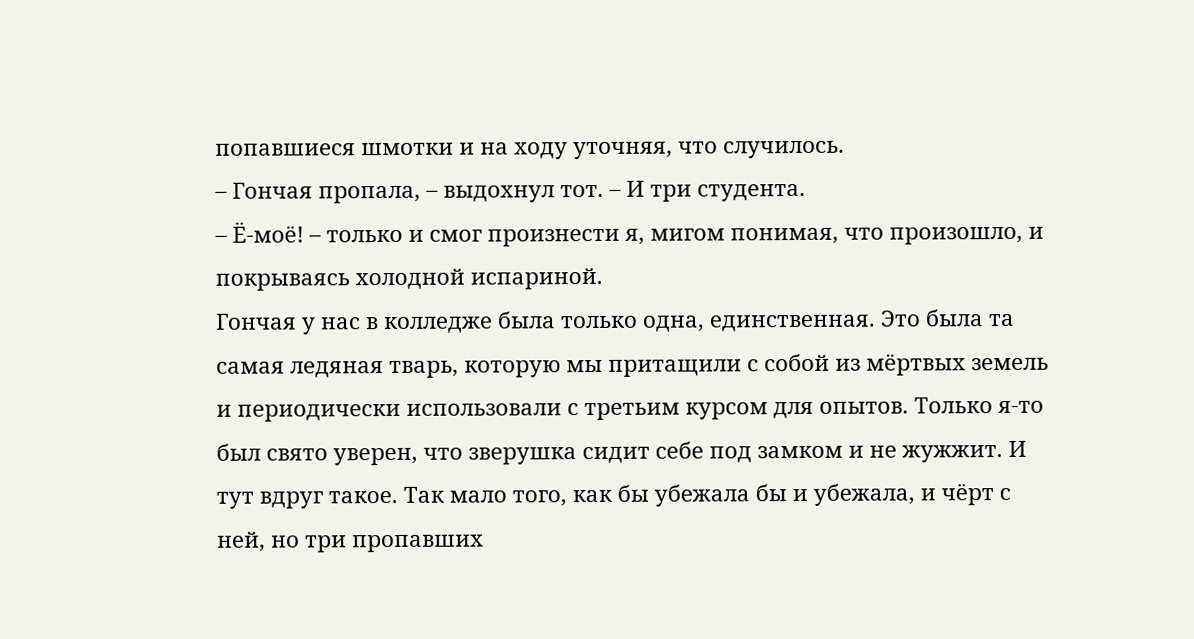попавшиеся шмотки и на ходу уточняя, что случилось.
– Гончая пропала, – выдохнул тот. – И три студента.
– Ё-моё! – только и смог произнести я, мигом понимая, что произошло, и покрываясь холодной испариной.
Гончая у нас в колледже была только одна, единственная. Это была та самая ледяная тварь, которую мы притащили с собой из мёртвых земель и периодически использовали с третьим курсом для опытов. Только я-то был свято уверен, что зверушка сидит себе под замком и не жужжит. И тут вдруг такое. Так мало того, как бы убежала бы и убежала, и чёрт с ней, но три пропавших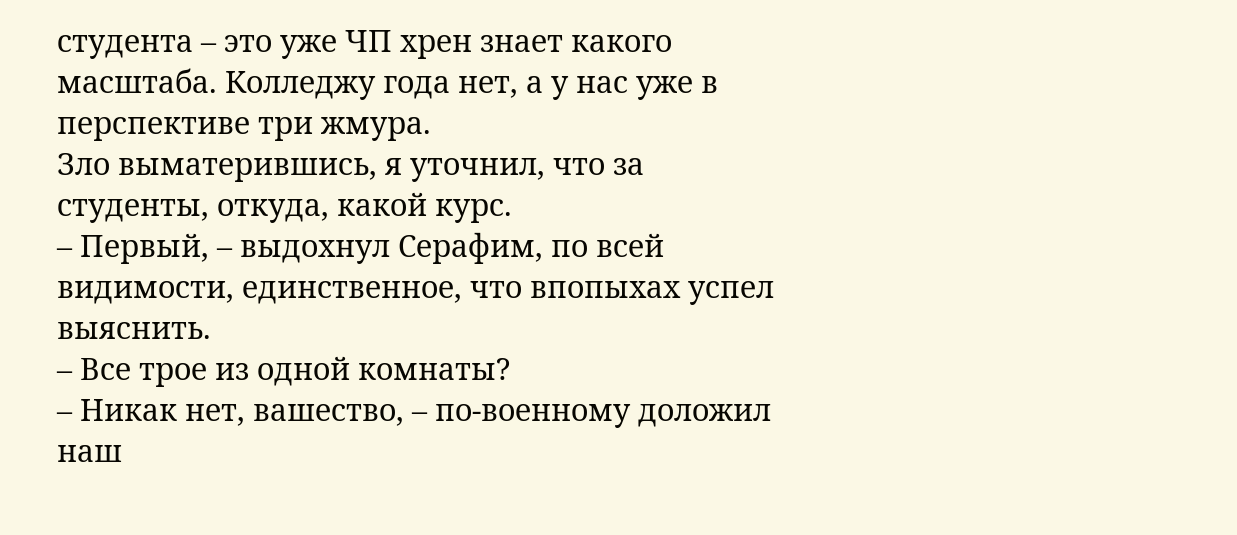студента – это уже ЧП хрен знает какого масштаба. Колледжу года нет, а у нас уже в перспективе три жмура.
Зло выматерившись, я уточнил, что за студенты, откуда, какой курс.
– Первый, – выдохнул Серафим, по всей видимости, единственное, что впопыхах успел выяснить.
– Все трое из одной комнаты?
– Никак нет, вашество, – по-военному доложил наш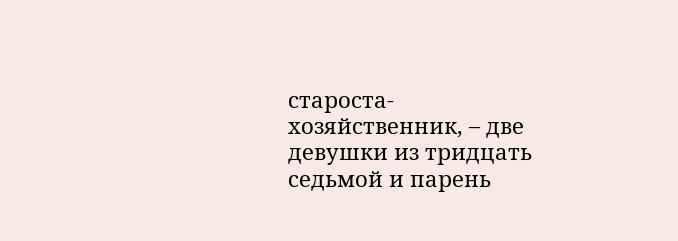староста-хозяйственник, – две девушки из тридцать седьмой и парень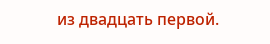из двадцать первой.